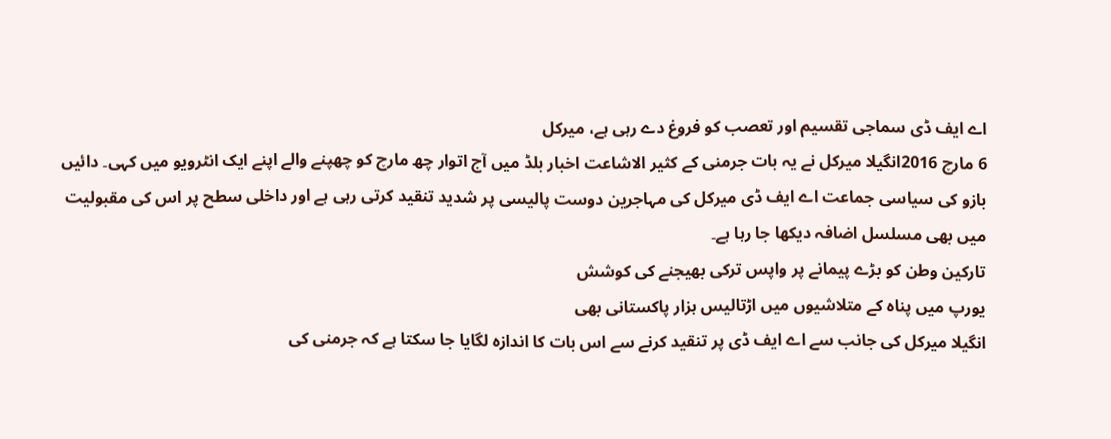اے ایف ڈی سماجی تقسیم اور تعصب کو فروغ دے رہی ہے، میرکل
6 مارچ 2016انگیلا میرکل نے یہ بات جرمنی کے کثیر الاشاعت اخبار بلڈ ميں آج اتوار چھ مارچ کو چھپنے والے اپنے ایک انٹرویو میں کہی۔ دائیں بازو کی سیاسی جماعت اے ایف ڈی میرکل کی مہاجرین دوست پالیسی پر شدید تنقید کرتی رہی ہے اور داخلی سطح پر اس کی مقبولیت میں بھی مسلسل اضافہ دیکھا جا رہا ہے۔
تارکین وطن کو بڑے پیمانے پر واپس ترکی بھیجنے کی کوشش
یورپ میں پناہ کے متلاشیوں میں اڑتالیس ہزار پاکستانی بھی
انگیلا میرکل کی جانب سے اے ایف ڈی پر تنقید کرنے سے اس بات کا اندازہ لگایا جا سکتا ہے کہ جرمنی کی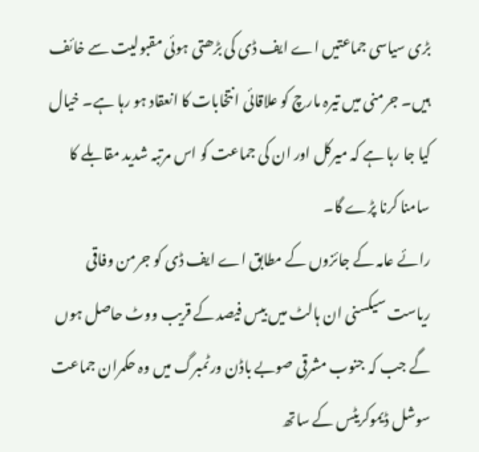بڑی سیاسی جماعتیں اے ایف ڈی کی بڑھتی ہوئی مقبولیت سے خائف ہیں۔ جرمنی میں تیرہ مارچ کو علاقائی انتخابات کا انعقاد ہو رہا ہے۔ خیال کیا جا رہا ہے کہ میرکل اور ان کی جماعت کو اس مرتبہ شدید مقابلے کا سامنا کرنا پڑے گا۔
رائے عامہ کے جائزوں کے مطابق اے ایف ڈی کو جرمن وفاقی ریاست سیکسنی ان ہالٹ میں بیس فیصد کے قریب ووٹ حاصل ہوں گے جب کہ جنوب مشرقی صوبے باڈن ورٹمبرگ میں وہ حکمران جماعت سوشل ڈیموکریٹس کے ساتھ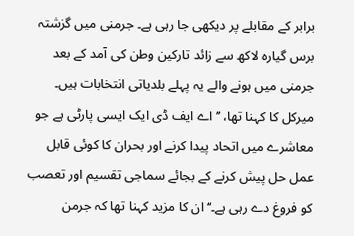برابر کے مقابلے پر دیکھی جا رہی ہے۔ جرمنی میں گزشتہ برس گیارہ لاکھ سے زائد تارکین وطن کی آمد کے بعد جرمنی میں ہونے والے یہ پہلے بلدیاتی انتخابات ہیں۔
میرکل کا کہنا تھا، ’’اے ایف ڈی ایک ایسی پارٹی ہے جو معاشرے میں اتحاد پیدا کرنے اور بحران کا کوئی قابل عمل حل پیش کرنے کے بجائے سماجی تقسیم اور تعصب کو فروغ دے رہی ہے۔‘‘ ان کا مزید کہنا تھا کہ جرمن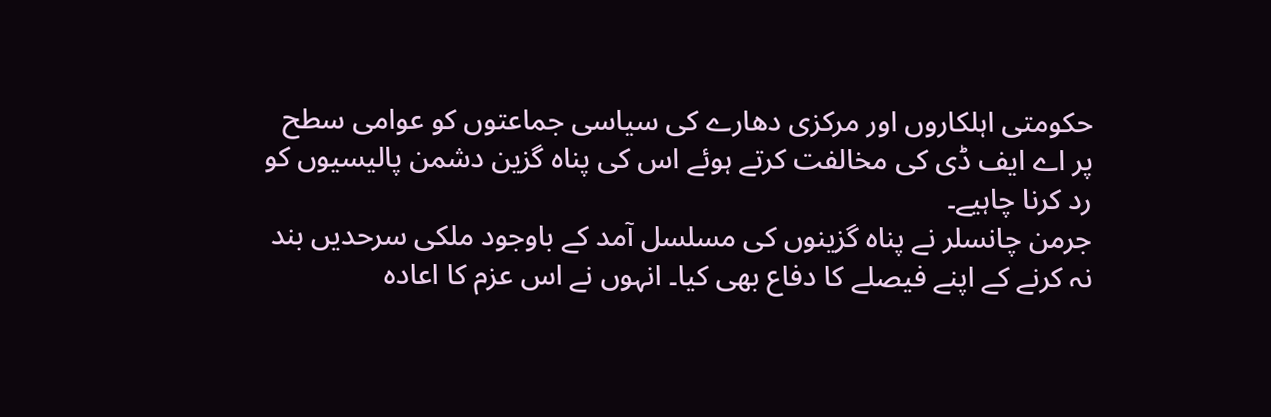حکومتی اہلکاروں اور مرکزی دھارے کی سیاسی جماعتوں کو عوامی سطح پر اے ایف ڈی کی مخالفت کرتے ہوئے اس کی پناہ گزین دشمن پالیسیوں کو رد کرنا چاہیے۔
جرمن چانسلر نے پناہ گزینوں کی مسلسل آمد کے باوجود ملکی سرحدیں بند نہ کرنے کے اپنے فیصلے کا دفاع بھی کیا۔ انہوں نے اس عزم کا اعادہ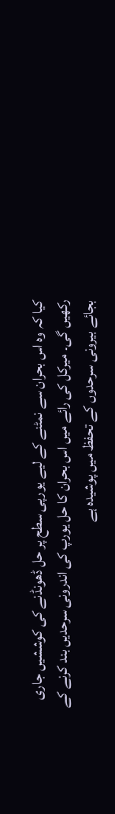کیا کہ وہ اس بحران سے نمٹنے کے لیے یورپی سطح پر حل ڈھونڈنے کی کوششیں جاری رکھیں گی۔ میرکل کی رائے میں اس بحران کا حل یورپ کی اندرونی سرحدیں بند کرنے کے بجائے بیرونی سرحدوں کے تحفظ میں پوشیدہ ہے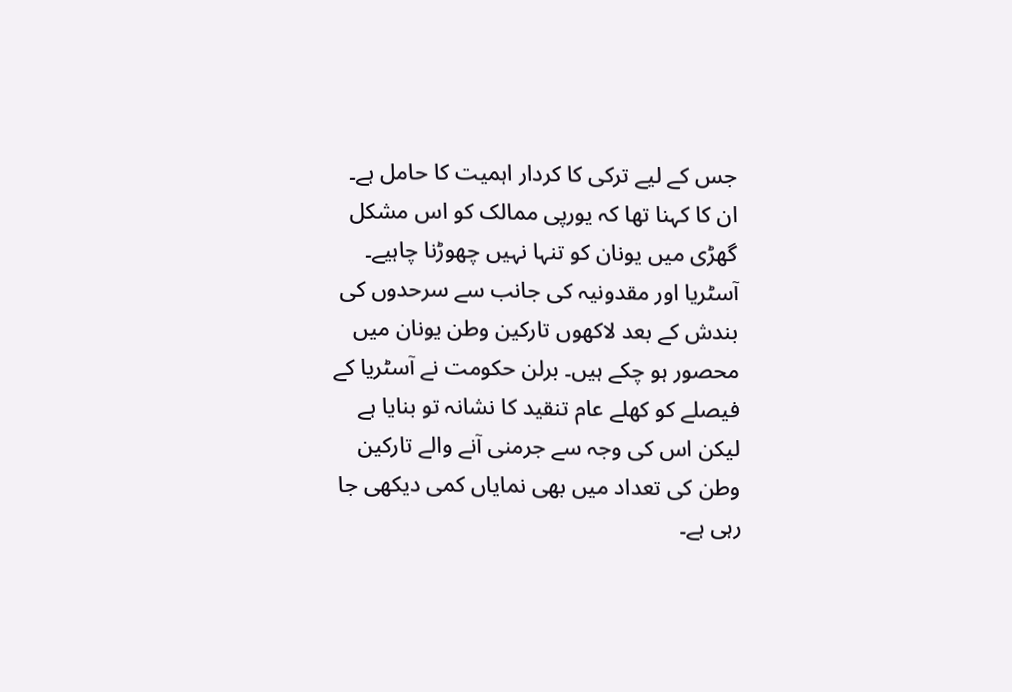جس کے لیے ترکی کا کردار اہمیت کا حامل ہے۔
ان کا کہنا تھا کہ یورپی ممالک کو اس مشکل گھڑی میں یونان کو تنہا نہیں چھوڑنا چاہیے۔ آسٹریا اور مقدونیہ کی جانب سے سرحدوں کی بندش کے بعد لاکھوں تارکین وطن یونان میں محصور ہو چکے ہیں۔ برلن حکومت نے آسٹریا کے فیصلے کو کھلے عام تنقید کا نشانہ تو بنایا ہے لیکن اس کی وجہ سے جرمنی آنے والے تارکین وطن کی تعداد میں بھی نمایاں کمی دیکھی جا رہی ہے۔